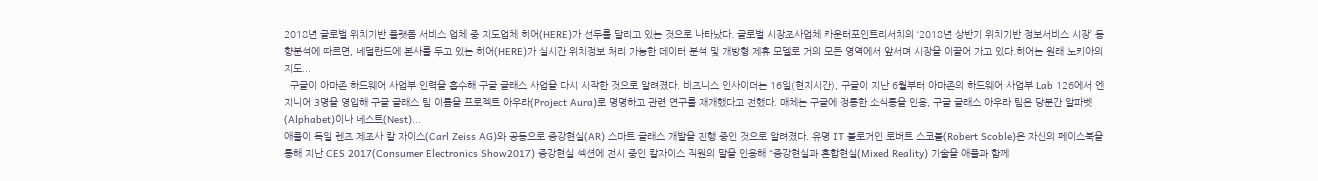2018년 글로벌 위치기반 플랫폼 서비스 업체 중 지도업체 히어(HERE)가 선두를 달리고 있는 것으로 나타났다. 글로벌 시장조사업체 카운터포인트리서치의 ‘2018년 상반기 위치기반 정보서비스 시장’ 동향분석에 따르면, 네덜란드에 본사를 두고 있는 히어(HERE)가 실시간 위치정보 처리 가능한 데이터 분석 및 개방형 제휴 모델로 거의 모든 영역에서 앞서며 시장을 이끌어 가고 있다.히어는 원래 노키아의 지도...
  구글이 아마존 하드웨어 사업부 인력을 흡수해 구글 글래스 사업을 다시 시작한 것으로 알려졌다. 비즈니스 인사이더는 16일(현지시간), 구글이 지난 6월부터 아마존의 하드웨어 사업부 Lab 126에서 엔지니어 3명을 영입해 구글 글래스 팀 이름을 프로젝트 아우라(Project Aura)로 명명하고 관련 연구를 재개했다고 전했다. 매체는 구글에 정통한 소식통을 인용, 구글 글래스 아우라 팀은 당분간 알파벳(Alphabet)이나 네스트(Nest)...
애플이 독일 렌즈 제조사 칼 자이스(Carl Zeiss AG)와 공동으로 증강현실(AR) 스마트 글래스 개발을 진행 중인 것으로 알려졌다. 유명 IT 블로거인 로버트 스코블(Robert Scoble)은 자신의 페이스북을 통해 지난 CES 2017(Consumer Electronics Show2017) 증강현실 섹션에 전시 중인 칼자이스 직원의 말을 인용해 “증강현실과 혼합현실(Mixed Reality) 기술을 애플과 함께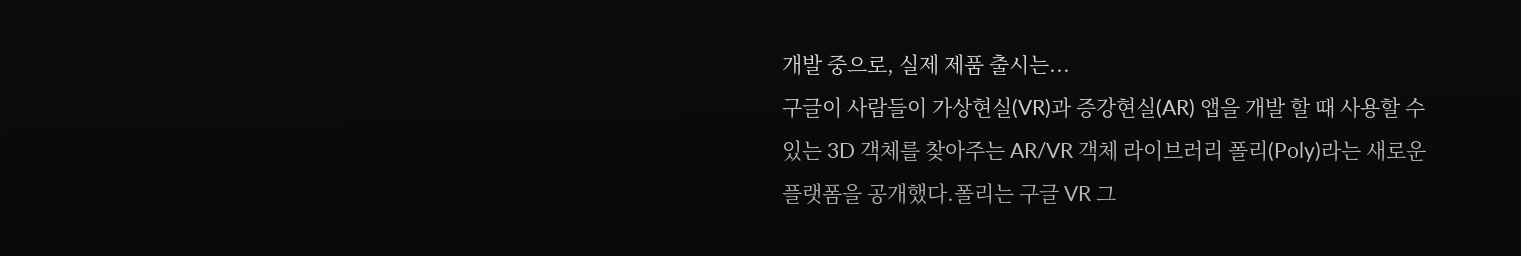개발 중으로, 실제 제품 출시는...
구글이 사람들이 가상현실(VR)과 증강현실(AR) 앱을 개발 할 때 사용할 수 있는 3D 객체를 찾아주는 AR/VR 객체 라이브러리 폴리(Poly)라는 새로운 플랫폼을 공개했다.폴리는 구글 VR 그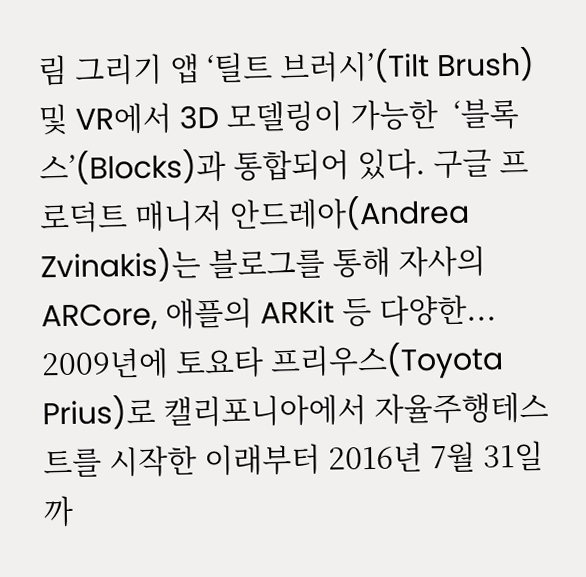림 그리기 앱 ‘틸트 브러시’(Tilt Brush) 및 VR에서 3D 모델링이 가능한  ‘블록스’(Blocks)과 통합되어 있다. 구글 프로덕트 매니저 안드레아(Andrea Zvinakis)는 블로그를 통해 자사의 ARCore, 애플의 ARKit 등 다양한...
2009년에 토요타 프리우스(Toyota Prius)로 캘리포니아에서 자율주행테스트를 시작한 이래부터 2016년 7월 31일까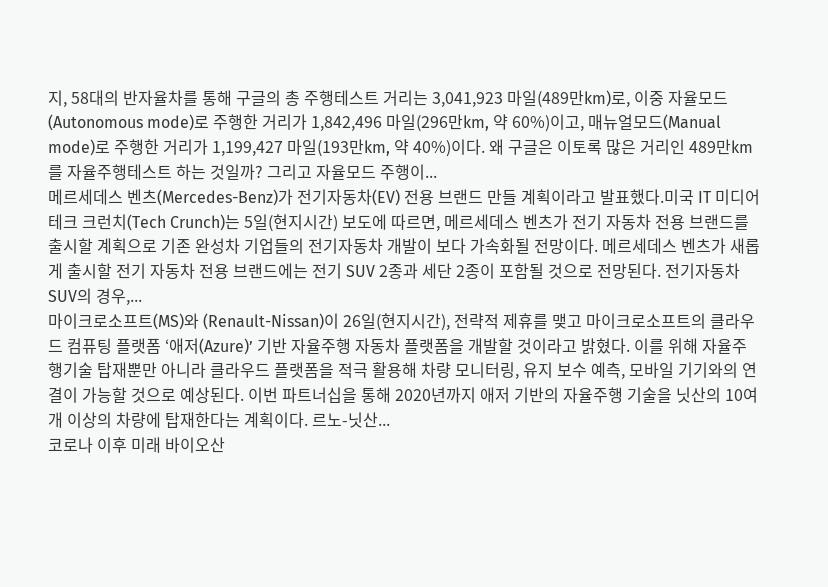지, 58대의 반자율차를 통해 구글의 총 주행테스트 거리는 3,041,923 마일(489만km)로, 이중 자율모드(Autonomous mode)로 주행한 거리가 1,842,496 마일(296만km, 약 60%)이고, 매뉴얼모드(Manual mode)로 주행한 거리가 1,199,427 마일(193만km, 약 40%)이다. 왜 구글은 이토록 많은 거리인 489만km를 자율주행테스트 하는 것일까? 그리고 자율모드 주행이...
메르세데스 벤츠(Mercedes-Benz)가 전기자동차(EV) 전용 브랜드 만들 계획이라고 발표했다.미국 IT 미디어 테크 크런치(Tech Crunch)는 5일(현지시간) 보도에 따르면, 메르세데스 벤츠가 전기 자동차 전용 브랜드를 출시할 계획으로 기존 완성차 기업들의 전기자동차 개발이 보다 가속화될 전망이다. 메르세데스 벤츠가 새롭게 출시할 전기 자동차 전용 브랜드에는 전기 SUV 2종과 세단 2종이 포함될 것으로 전망된다. 전기자동차 SUV의 경우,...
마이크로소프트(MS)와 (Renault-Nissan)이 26일(현지시간), 전략적 제휴를 맺고 마이크로소프트의 클라우드 컴퓨팅 플랫폼 ‘애저(Azure)’ 기반 자율주행 자동차 플랫폼을 개발할 것이라고 밝혔다. 이를 위해 자율주행기술 탑재뿐만 아니라 클라우드 플랫폼을 적극 활용해 차량 모니터링, 유지 보수 예측, 모바일 기기와의 연결이 가능할 것으로 예상된다. 이번 파트너십을 통해 2020년까지 애저 기반의 자율주행 기술을 닛산의 10여개 이상의 차량에 탑재한다는 계획이다. 르노-닛산...
코로나 이후 미래 바이오산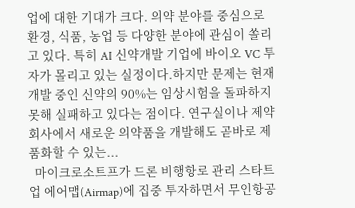업에 대한 기대가 크다. 의약 분야를 중심으로 환경, 식품, 농업 등 다양한 분야에 관심이 쏠리고 있다. 특히 AI 신약개발 기업에 바이오 VC 투자가 몰리고 있는 실정이다.하지만 문제는 현재 개발 중인 신약의 90%는 임상시험을 돌파하지 못해 실패하고 있다는 점이다. 연구실이나 제약회사에서 새로운 의약품을 개발해도 곧바로 제품화할 수 있는...
  마이크로소트프가 드론 비행항로 관리 스타트업 에어맵(Airmap)에 집중 투자하면서 무인항공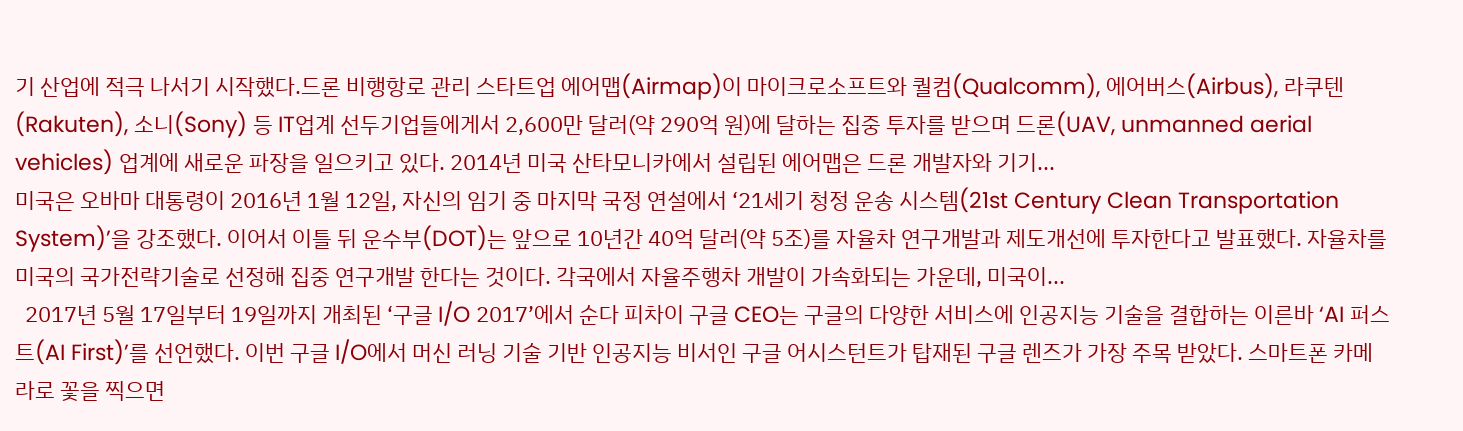기 산업에 적극 나서기 시작했다.드론 비행항로 관리 스타트업 에어맵(Airmap)이 마이크로소프트와 퀄컴(Qualcomm), 에어버스(Airbus), 라쿠텐(Rakuten), 소니(Sony) 등 IT업계 선두기업들에게서 2,600만 달러(약 290억 원)에 달하는 집중 투자를 받으며 드론(UAV, unmanned aerial vehicles) 업계에 새로운 파장을 일으키고 있다. 2014년 미국 산타모니카에서 설립된 에어맵은 드론 개발자와 기기...
미국은 오바마 대통령이 2016년 1월 12일, 자신의 임기 중 마지막 국정 연설에서 ‘21세기 청정 운송 시스템(21st Century Clean Transportation System)’을 강조했다. 이어서 이틀 뒤 운수부(DOT)는 앞으로 10년간 40억 달러(약 5조)를 자율차 연구개발과 제도개선에 투자한다고 발표했다. 자율차를 미국의 국가전략기술로 선정해 집중 연구개발 한다는 것이다. 각국에서 자율주행차 개발이 가속화되는 가운데, 미국이...
  2017년 5월 17일부터 19일까지 개최된 ‘구글 I/O 2017’에서 순다 피차이 구글 CEO는 구글의 다양한 서비스에 인공지능 기술을 결합하는 이른바 ‘AI 퍼스트(AI First)’를 선언했다. 이번 구글 I/O에서 머신 러닝 기술 기반 인공지능 비서인 구글 어시스턴트가 탑재된 구글 렌즈가 가장 주목 받았다. 스마트폰 카메라로 꽃을 찍으면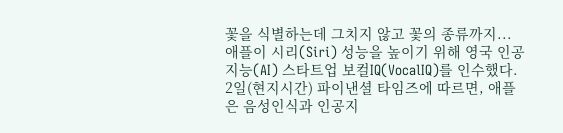꽃을 식별하는데 그치지 않고 꽃의 종류까지...
애플이 시리(Siri) 성능을 높이기 위해 영국 인공지능(AI) 스타트업 보컬IQ(VocalIQ)를 인수했다. 2일(현지시간) 파이낸셜 타임즈에 따르면, 애플은 음성인식과 인공지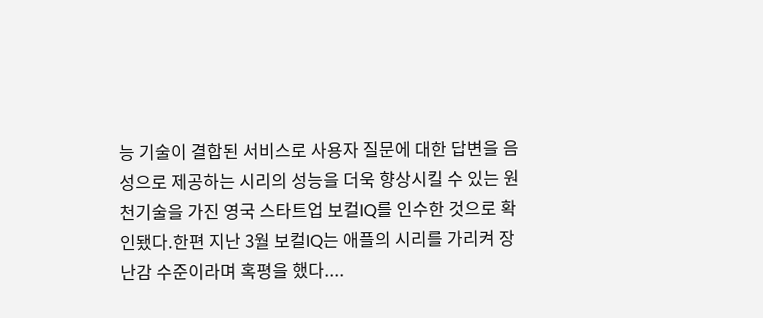능 기술이 결합된 서비스로 사용자 질문에 대한 답변을 음성으로 제공하는 시리의 성능을 더욱 향상시킬 수 있는 원천기술을 가진 영국 스타트업 보컬IQ를 인수한 것으로 확인됐다.한편 지난 3월 보컬IQ는 애플의 시리를 가리켜 장난감 수준이라며 혹평을 했다....